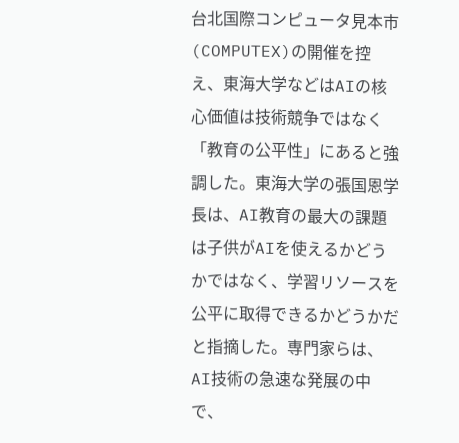台北国際コンピュータ見本市(COMPUTEX)の開催を控え、東海大学などはAIの核心価値は技術競争ではなく「教育の公平性」にあると強調した。東海大学の張国恩学長は、AI教育の最大の課題は子供がAIを使えるかどうかではなく、学習リソースを公平に取得できるかどうかだと指摘した。専門家らは、AI技術の急速な発展の中で、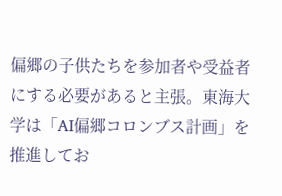偏郷の子供たちを参加者や受益者にする必要があると主張。東海大学は「AI偏郷コロンブス計画」を推進してお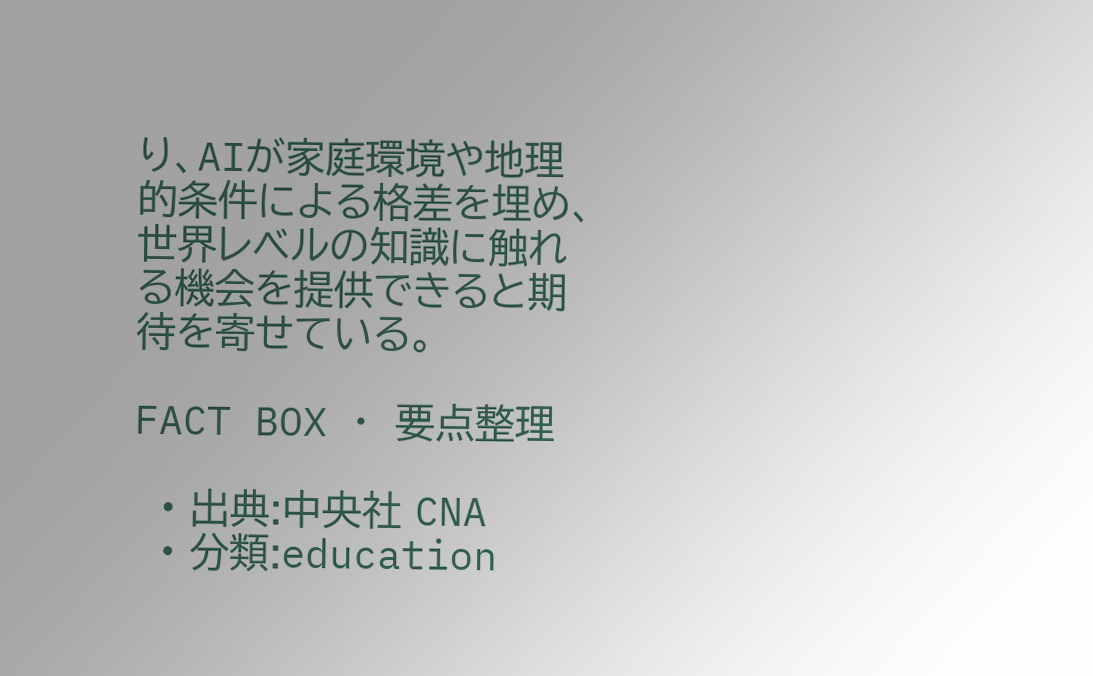り、AIが家庭環境や地理的条件による格差を埋め、世界レベルの知識に触れる機会を提供できると期待を寄せている。

FACT BOX ・ 要点整理

  • 出典:中央社 CNA
  • 分類:education